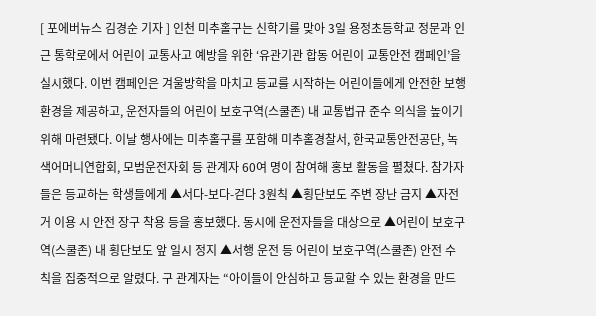[ 포에버뉴스 김경순 기자 ] 인천 미추홀구는 신학기를 맞아 3일 용정초등학교 정문과 인근 통학로에서 어린이 교통사고 예방을 위한 ‘유관기관 합동 어린이 교통안전 캠페인’을 실시했다. 이번 캠페인은 겨울방학을 마치고 등교를 시작하는 어린이들에게 안전한 보행환경을 제공하고, 운전자들의 어린이 보호구역(스쿨존) 내 교통법규 준수 의식을 높이기 위해 마련됐다. 이날 행사에는 미추홀구를 포함해 미추홀경찰서, 한국교통안전공단, 녹색어머니연합회, 모범운전자회 등 관계자 60여 명이 참여해 홍보 활동을 펼쳤다. 참가자들은 등교하는 학생들에게 ▲서다-보다-걷다 3원칙 ▲횡단보도 주변 장난 금지 ▲자전거 이용 시 안전 장구 착용 등을 홍보했다. 동시에 운전자들을 대상으로 ▲어린이 보호구역(스쿨존) 내 횡단보도 앞 일시 정지 ▲서행 운전 등 어린이 보호구역(스쿨존) 안전 수칙을 집중적으로 알렸다. 구 관계자는 “아이들이 안심하고 등교할 수 있는 환경을 만드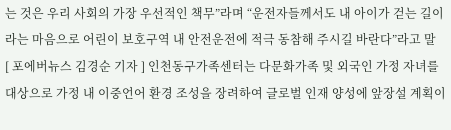는 것은 우리 사회의 가장 우선적인 책무”라며 “운전자들께서도 내 아이가 걷는 길이라는 마음으로 어린이 보호구역 내 안전운전에 적극 동참해 주시길 바란다”라고 말
[ 포에버뉴스 김경순 기자 ] 인천동구가족센터는 다문화가족 및 외국인 가정 자녀를 대상으로 가정 내 이중언어 환경 조성을 장려하여 글로벌 인재 양성에 앞장설 계획이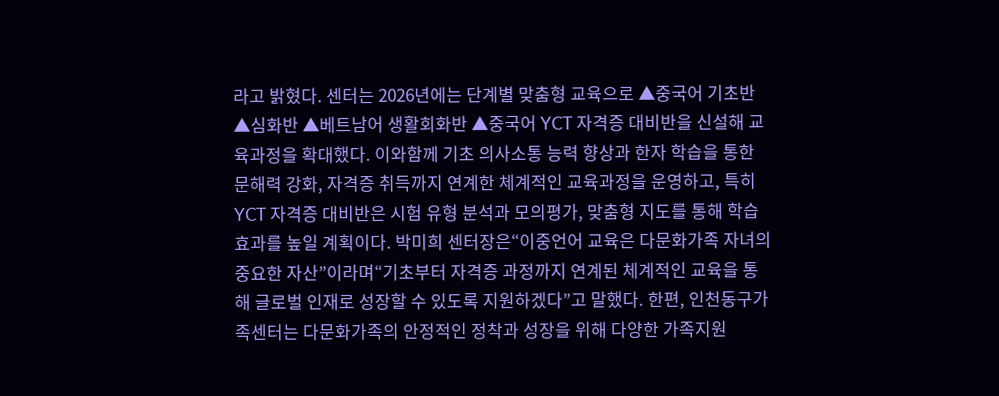라고 밝혔다. 센터는 2026년에는 단계별 맞춤형 교육으로 ▲중국어 기초반 ▲심화반 ▲베트남어 생활회화반 ▲중국어 YCT 자격증 대비반을 신설해 교육과정을 확대했다. 이와함께 기초 의사소통 능력 향상과 한자 학습을 통한 문해력 강화, 자격증 취득까지 연계한 체계적인 교육과정을 운영하고, 특히 YCT 자격증 대비반은 시험 유형 분석과 모의평가, 맞춤형 지도를 통해 학습 효과를 높일 계획이다. 박미희 센터장은“이중언어 교육은 다문화가족 자녀의 중요한 자산”이라며“기초부터 자격증 과정까지 연계된 체계적인 교육을 통해 글로벌 인재로 성장할 수 있도록 지원하겠다”고 말했다. 한편, 인천동구가족센터는 다문화가족의 안정적인 정착과 성장을 위해 다양한 가족지원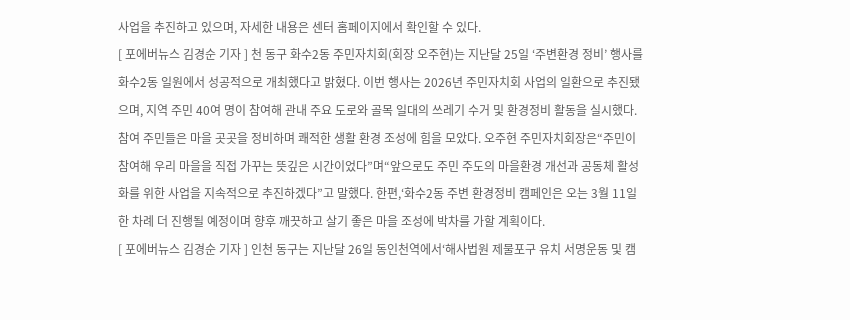사업을 추진하고 있으며, 자세한 내용은 센터 홈페이지에서 확인할 수 있다.
[ 포에버뉴스 김경순 기자 ] 천 동구 화수2동 주민자치회(회장 오주현)는 지난달 25일 ‘주변환경 정비’ 행사를 화수2동 일원에서 성공적으로 개최했다고 밝혔다. 이번 행사는 2026년 주민자치회 사업의 일환으로 추진됐으며, 지역 주민 40여 명이 참여해 관내 주요 도로와 골목 일대의 쓰레기 수거 및 환경정비 활동을 실시했다. 참여 주민들은 마을 곳곳을 정비하며 쾌적한 생활 환경 조성에 힘을 모았다. 오주현 주민자치회장은“주민이 참여해 우리 마을을 직접 가꾸는 뜻깊은 시간이었다”며“앞으로도 주민 주도의 마을환경 개선과 공동체 활성화를 위한 사업을 지속적으로 추진하겠다”고 말했다. 한편,‘화수2동 주변 환경정비 캠페인은 오는 3월 11일 한 차례 더 진행될 예정이며 향후 깨끗하고 살기 좋은 마을 조성에 박차를 가할 계획이다.
[ 포에버뉴스 김경순 기자 ] 인천 동구는 지난달 26일 동인천역에서‘해사법원 제물포구 유치 서명운동 및 캠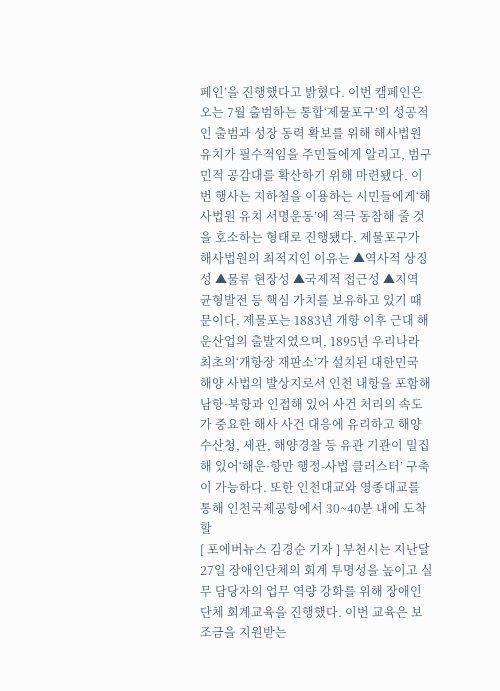페인’을 진행했다고 밝혔다. 이번 캠페인은 오는 7월 출범하는 통합‘제물포구’의 성공적인 출범과 성장 동력 확보를 위해 해사법원 유치가 필수적임을 주민들에게 알리고, 범구민적 공감대를 확산하기 위해 마련됐다. 이번 행사는 지하철을 이용하는 시민들에게‘해사법원 유치 서명운동’에 적극 동참해 줄 것을 호소하는 형태로 진행됐다. 제물포구가 해사법원의 최적지인 이유는 ▲역사적 상징성 ▲물류 현장성 ▲국제적 접근성 ▲지역 균형발전 등 핵심 가치를 보유하고 있기 때문이다. 제물포는 1883년 개항 이후 근대 해운산업의 출발지였으며, 1895년 우리나라 최초의‘개항장 재판소’가 설치된 대한민국 해양 사법의 발상지로서 인천 내항을 포함해 남항·북항과 인접해 있어 사건 처리의 속도가 중요한 해사 사건 대응에 유리하고 해양수산청, 세관, 해양경찰 등 유관 기관이 밀집해 있어‘해운·항만 행정-사법 클러스터’ 구축이 가능하다. 또한 인천대교와 영종대교를 통해 인천국제공항에서 30~40분 내에 도착할
[ 포에버뉴스 김경순 기자 ] 부천시는 지난달 27일 장애인단체의 회계 투명성을 높이고 실무 담당자의 업무 역량 강화를 위해 장애인단체 회계교육을 진행했다. 이번 교육은 보조금을 지원받는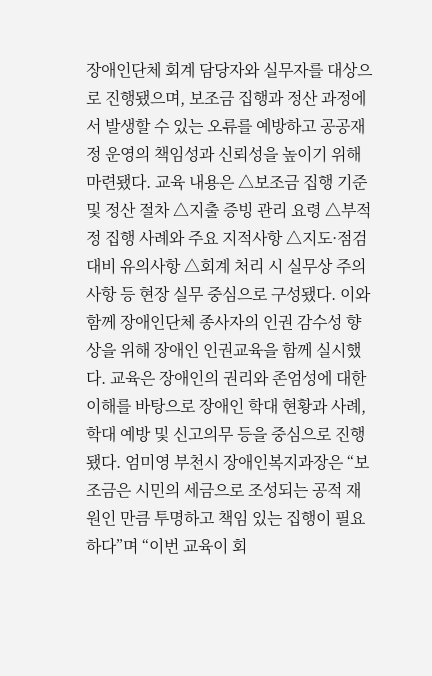장애인단체 회계 담당자와 실무자를 대상으로 진행됐으며, 보조금 집행과 정산 과정에서 발생할 수 있는 오류를 예방하고 공공재정 운영의 책임성과 신뢰성을 높이기 위해 마련됐다. 교육 내용은 △보조금 집행 기준 및 정산 절차 △지출 증빙 관리 요령 △부적정 집행 사례와 주요 지적사항 △지도·점검 대비 유의사항 △회계 처리 시 실무상 주의사항 등 현장 실무 중심으로 구성됐다. 이와 함께 장애인단체 종사자의 인권 감수성 향상을 위해 장애인 인권교육을 함께 실시했다. 교육은 장애인의 권리와 존엄성에 대한 이해를 바탕으로 장애인 학대 현황과 사례, 학대 예방 및 신고의무 등을 중심으로 진행됐다. 엄미영 부천시 장애인복지과장은 “보조금은 시민의 세금으로 조성되는 공적 재원인 만큼 투명하고 책임 있는 집행이 필요하다”며 “이번 교육이 회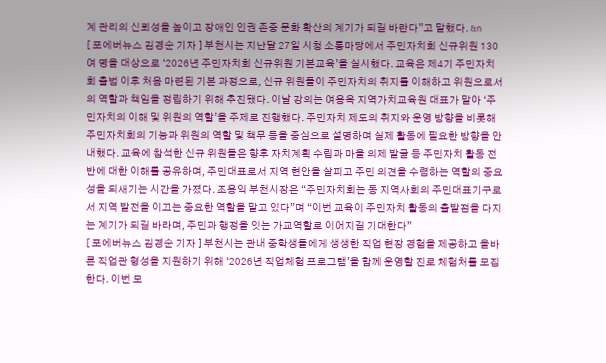계 관리의 신뢰성을 높이고 장애인 인권 존중 문화 확산의 계기가 되길 바란다”고 말했다. &n
[ 포에버뉴스 김경순 기자 ] 부천시는 지난달 27일 시청 소통마당에서 주민자치회 신규위원 130여 명을 대상으로 ‘2026년 주민자치회 신규위원 기본교육’을 실시했다. 교육은 제4기 주민자치회 출범 이후 처음 마련된 기본 과정으로, 신규 위원들이 주민자치의 취지를 이해하고 위원으로서의 역할과 책임을 정립하기 위해 추진됐다. 이날 강의는 여용옥 지역가치교육원 대표가 맡아 ‘주민자치의 이해 및 위원의 역할’을 주제로 진행했다. 주민자치 제도의 취지와 운영 방향을 비롯해 주민자치회의 기능과 위원의 역할 및 책무 등을 중심으로 설명하며 실제 활동에 필요한 방향을 안내했다. 교육에 참석한 신규 위원들은 향후 자치계획 수립과 마을 의제 발굴 등 주민자치 활동 전반에 대한 이해를 공유하며, 주민대표로서 지역 현안을 살피고 주민 의견을 수렴하는 역할의 중요성을 되새기는 시간을 가졌다. 조용익 부천시장은 “주민자치회는 동 지역사회의 주민대표기구로서 지역 발전을 이끄는 중요한 역할을 맡고 있다”며 “이번 교육이 주민자치 활동의 출발점을 다지는 계기가 되길 바라며, 주민과 행정을 잇는 가교역할로 이어지길 기대한다”
[ 포에버뉴스 김경순 기자 ] 부천시는 관내 중학생들에게 생생한 직업 현장 경험을 제공하고 올바른 직업관 형성을 지원하기 위해 ‘2026년 직업체험 프로그램’을 함께 운영할 진로 체험처를 모집한다. 이번 모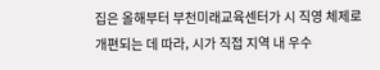집은 올해부터 부천미래교육센터가 시 직영 체제로 개편되는 데 따라, 시가 직접 지역 내 우수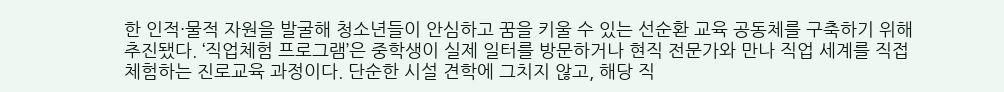한 인적·물적 자원을 발굴해 청소년들이 안심하고 꿈을 키울 수 있는 선순환 교육 공동체를 구축하기 위해 추진됐다. ‘직업체험 프로그램’은 중학생이 실제 일터를 방문하거나 현직 전문가와 만나 직업 세계를 직접 체험하는 진로교육 과정이다. 단순한 시설 견학에 그치지 않고, 해당 직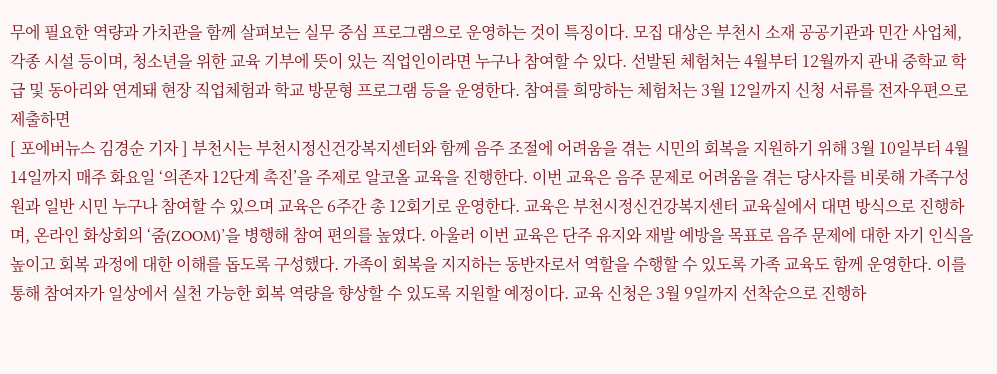무에 필요한 역량과 가치관을 함께 살펴보는 실무 중심 프로그램으로 운영하는 것이 특징이다. 모집 대상은 부천시 소재 공공기관과 민간 사업체, 각종 시설 등이며, 청소년을 위한 교육 기부에 뜻이 있는 직업인이라면 누구나 참여할 수 있다. 선발된 체험처는 4월부터 12월까지 관내 중학교 학급 및 동아리와 연계돼 현장 직업체험과 학교 방문형 프로그램 등을 운영한다. 참여를 희망하는 체험처는 3월 12일까지 신청 서류를 전자우편으로 제출하면
[ 포에버뉴스 김경순 기자 ] 부천시는 부천시정신건강복지센터와 함께 음주 조절에 어려움을 겪는 시민의 회복을 지원하기 위해 3월 10일부터 4월 14일까지 매주 화요일 ‘의존자 12단계 촉진’을 주제로 알코올 교육을 진행한다. 이번 교육은 음주 문제로 어려움을 겪는 당사자를 비롯해 가족구성원과 일반 시민 누구나 참여할 수 있으며 교육은 6주간 총 12회기로 운영한다. 교육은 부천시정신건강복지센터 교육실에서 대면 방식으로 진행하며, 온라인 화상회의 ‘줌(ZOOM)’을 병행해 참여 편의를 높였다. 아울러 이번 교육은 단주 유지와 재발 예방을 목표로 음주 문제에 대한 자기 인식을 높이고 회복 과정에 대한 이해를 돕도록 구성했다. 가족이 회복을 지지하는 동반자로서 역할을 수행할 수 있도록 가족 교육도 함께 운영한다. 이를 통해 참여자가 일상에서 실천 가능한 회복 역량을 향상할 수 있도록 지원할 예정이다. 교육 신청은 3월 9일까지 선착순으로 진행하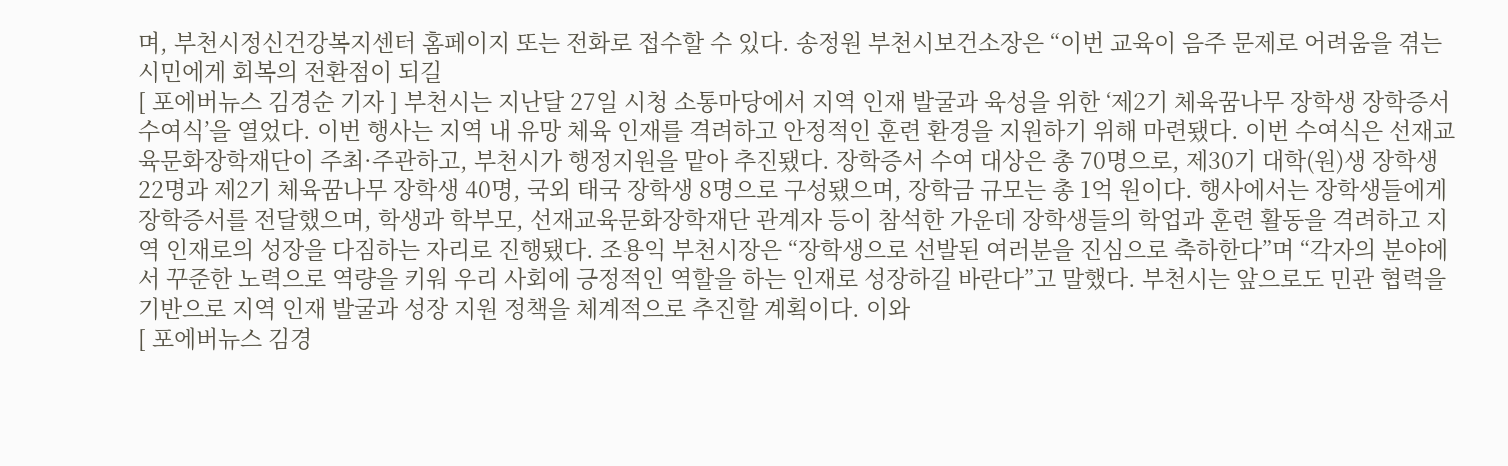며, 부천시정신건강복지센터 홈페이지 또는 전화로 접수할 수 있다. 송정원 부천시보건소장은 “이번 교육이 음주 문제로 어려움을 겪는 시민에게 회복의 전환점이 되길
[ 포에버뉴스 김경순 기자 ] 부천시는 지난달 27일 시청 소통마당에서 지역 인재 발굴과 육성을 위한 ‘제2기 체육꿈나무 장학생 장학증서 수여식’을 열었다. 이번 행사는 지역 내 유망 체육 인재를 격려하고 안정적인 훈련 환경을 지원하기 위해 마련됐다. 이번 수여식은 선재교육문화장학재단이 주최·주관하고, 부천시가 행정지원을 맡아 추진됐다. 장학증서 수여 대상은 총 70명으로, 제30기 대학(원)생 장학생 22명과 제2기 체육꿈나무 장학생 40명, 국외 태국 장학생 8명으로 구성됐으며, 장학금 규모는 총 1억 원이다. 행사에서는 장학생들에게 장학증서를 전달했으며, 학생과 학부모, 선재교육문화장학재단 관계자 등이 참석한 가운데 장학생들의 학업과 훈련 활동을 격려하고 지역 인재로의 성장을 다짐하는 자리로 진행됐다. 조용익 부천시장은 “장학생으로 선발된 여러분을 진심으로 축하한다”며 “각자의 분야에서 꾸준한 노력으로 역량을 키워 우리 사회에 긍정적인 역할을 하는 인재로 성장하길 바란다”고 말했다. 부천시는 앞으로도 민관 협력을 기반으로 지역 인재 발굴과 성장 지원 정책을 체계적으로 추진할 계획이다. 이와
[ 포에버뉴스 김경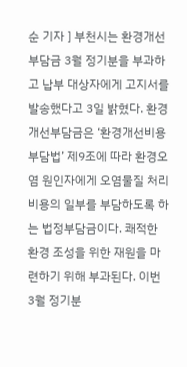순 기자 ] 부천시는 환경개선부담금 3월 정기분을 부과하고 납부 대상자에게 고지서를 발송했다고 3일 밝혔다. 환경개선부담금은 ‘환경개선비용부담법’ 제9조에 따라 환경오염 원인자에게 오염물질 처리 비용의 일부를 부담하도록 하는 법정부담금이다. 쾌적한 환경 조성을 위한 재원을 마련하기 위해 부과된다. 이번 3월 정기분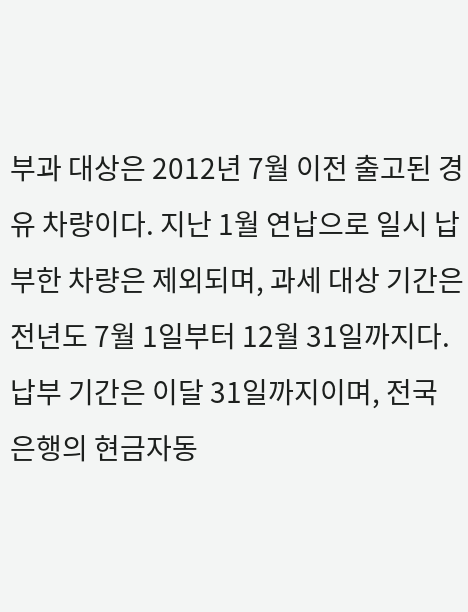부과 대상은 2012년 7월 이전 출고된 경유 차량이다. 지난 1월 연납으로 일시 납부한 차량은 제외되며, 과세 대상 기간은 전년도 7월 1일부터 12월 31일까지다. 납부 기간은 이달 31일까지이며, 전국 은행의 현금자동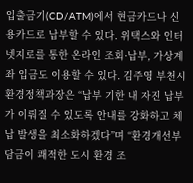입출금기(CD/ATM)에서 현금카드나 신용카드로 납부할 수 있다. 위택스와 인터넷지로를 통한 온라인 조회·납부, 가상계좌 입금도 이용할 수 있다. 김주영 부천시 환경정책과장은 “납부 기한 내 자진 납부가 이뤄질 수 있도록 안내를 강화하고 체납 발생을 최소화하겠다”며 “환경개선부담금이 쾌적한 도시 환경 조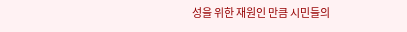성을 위한 재원인 만큼 시민들의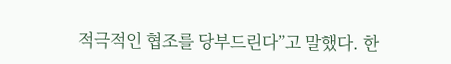적극적인 협조를 당부드린다”고 말했다. 한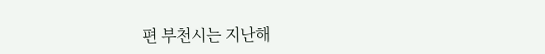편 부천시는 지난해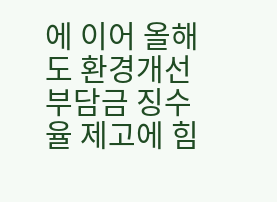에 이어 올해도 환경개선부담금 징수율 제고에 힘